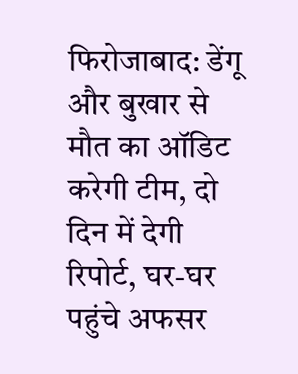फिरोजाबाद: डेंगू और बुखार से मौत का ऑडिट करेगी टीम, दो दिन में देगी रिपोर्ट, घर-घर पहुंचे अफसर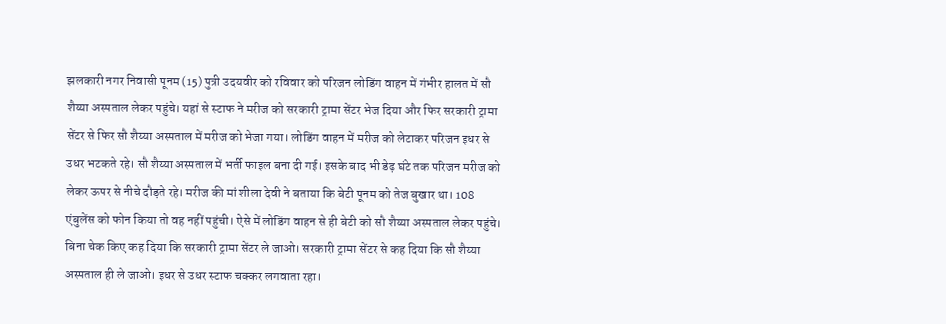झलकारी नगर निवासी पूनम (15) पुत्री उदयवीर को रविवार को परिजन लोडिंग वाहन में गंभीर हालत में सौ शैय्या अस्पताल लेकर पहुंचे। यहां से स्टाफ ने मरीज को सरकारी ट्रामा सेंटर भेज दिया और फिर सरकारी ट्रामा सेंटर से फिर सौ शैय्या अस्पताल में मरीज को भेजा गया। लोडिंग वाहन में मरीज को लेटाकर परिजन इधर से उधर भटकते रहे। सौ शैय्या अस्पताल में भर्ती फाइल बना दी गई। इसके बाद भी डेढ़ घंटे तक परिजन मरीज को लेकर ऊपर से नीचे दौड़ते रहे। मरीज की मां शीला देवी ने बताया कि बेटी पूनम को तेज बुखार था। 108 एंबुलेंस को फोन किया तो वह नहीं पहुंची। ऐसे में लोडिंग वाहन से ही बेटी को सौ शैय्या अस्पताल लेकर पहुंचे। बिना चेक किए कह दिया कि सरकारी ट्रामा सेंटर ले जाओ। सरकारी ट्रामा सेंटर से कह दिया कि सौ शैय्या अस्पताल ही ले जाओ। इधर से उधर स्टाफ चक्कर लगवाता रहा।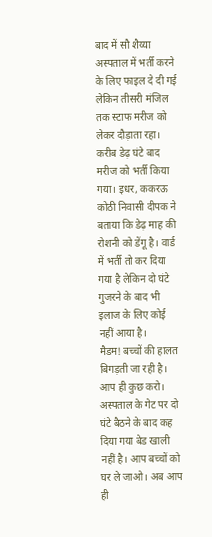बाद में सौ शैय्या अस्पताल में भर्ती करने के लिए फाइल दे दी गई लेकिन तीसरी मंजिल तक स्टाफ मरीज को लेकर दौड़ाता रहा। करीब डेढ़ घंटे बाद मरीज को भर्ती किया गया। इधर, ककरऊ कोठी निवासी दीपक ने बताया कि डेढ़ माह की रोशनी को डेंगू है। वार्ड में भर्ती तो कर दिया गया है लेकिन दो घंटे गुजरने के बाद भी इलाज के लिए कोई नहीं आया है।
मैडम! बच्चों की हालत बिगड़ती जा रही है। आप ही कुछ करो। अस्पताल के गेट पर दो घंटे बैठने के बाद कह दिया गया बेड खाली नहीं है। आप बच्चों को घर ले जाओ। अब आप ही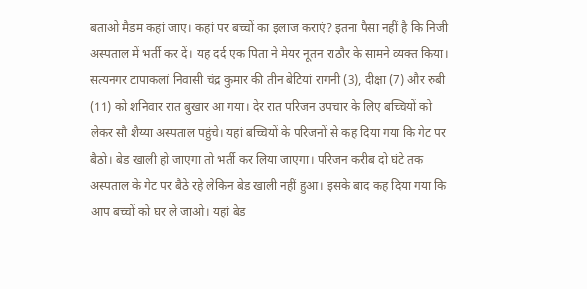बताओ मैडम कहां जाए। कहां पर बच्चों का इलाज कराएं? इतना पैसा नहीं है कि निजी अस्पताल में भर्ती कर दें। यह दर्द एक पिता ने मेयर नूतन राठौर के सामने व्यक्त किया। सत्यनगर टापाकलां निवासी चंद्र कुमार की तीन बेटियां रागनी (3), दीक्षा (7) और रुबी (11) को शनिवार रात बुखार आ गया। देर रात परिजन उपचार के लिए बच्चियों को लेकर सौ शैय्या अस्पताल पहुंचे। यहां बच्चियों के परिजनों से कह दिया गया कि गेट पर बैठो। बेड खाली हो जाएगा तो भर्ती कर लिया जाएगा। परिजन करीब दो घंटे तक अस्पताल के गेट पर बैठे रहे लेकिन बेड खाली नहीं हुआ। इसके बाद कह दिया गया कि आप बच्चों को घर ले जाओ। यहां बेड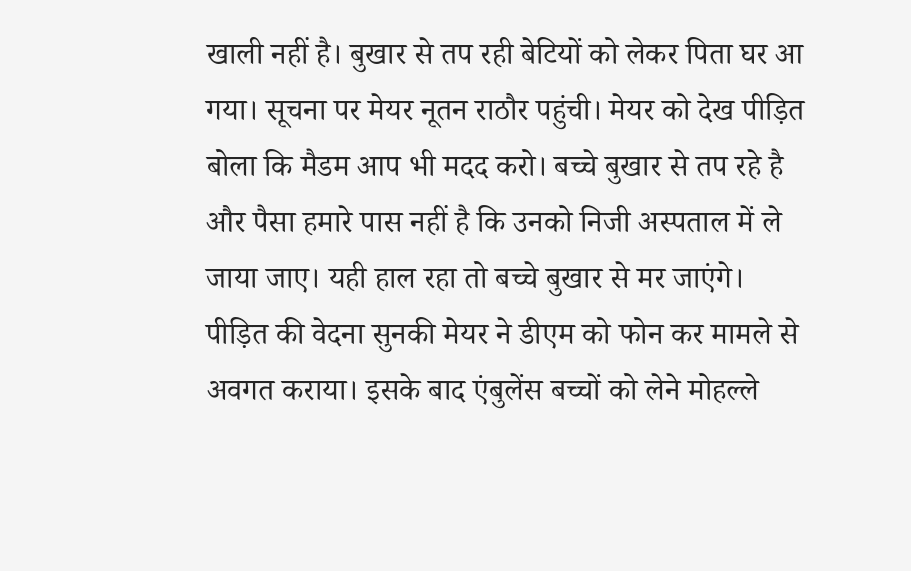खाली नहीं है। बुखार से तप रही बेटियों को लेकर पिता घर आ गया। सूचना पर मेयर नूतन राठौर पहुंची। मेयर को देख पीड़ित बोला कि मैडम आप भी मदद करो। बच्चे बुखार से तप रहे है और पैसा हमारे पास नहीं है कि उनको निजी अस्पताल में ले जाया जाए। यही हाल रहा तो बच्चे बुखार से मर जाएंगे। पीड़ित की वेदना सुनकी मेयर ने डीएम को फोन कर मामले से अवगत कराया। इसके बाद एंबुलेंस बच्चों को लेने मोहल्ले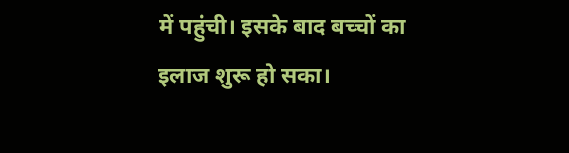में पहुंची। इसके बाद बच्चों का इलाज शुरू हो सका।